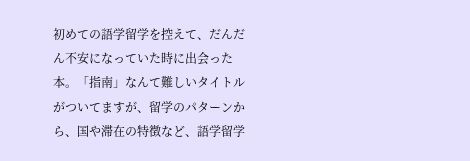初めての語学留学を控えて、だんだん不安になっていた時に出会った本。「指南」なんて難しいタイトルがついてますが、留学のパターンから、国や滞在の特徴など、語学留学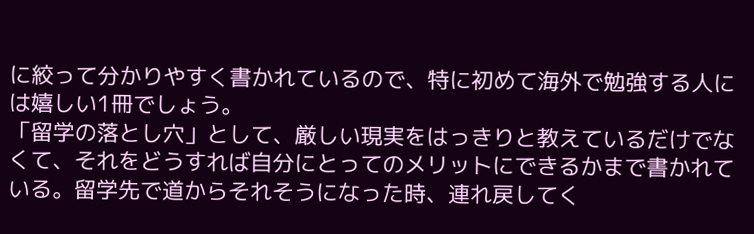に絞って分かりやすく書かれているので、特に初めて海外で勉強する人には嬉しい1冊でしょう。
「留学の落とし穴」として、厳しい現実をはっきりと教えているだけでなくて、それをどうすれば自分にとってのメリットにできるかまで書かれている。留学先で道からそれそうになった時、連れ戻してく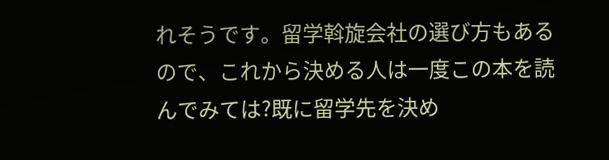れそうです。留学斡旋会社の選び方もあるので、これから決める人は一度この本を読んでみては?既に留学先を決め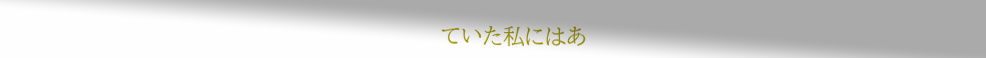ていた私にはあ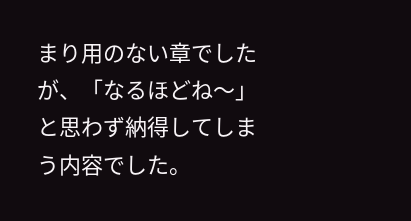まり用のない章でしたが、「なるほどね〜」と思わず納得してしまう内容でした。